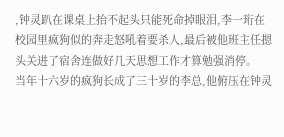,钟灵趴在课桌上抬不起头只能死命掉眼泪,李一珩在校园里疯狗似的奔走怒吼着要杀人,最后被他班主任摁头关进了宿舍连做好几天思想工作才算勉强消停。
当年十六岁的疯狗长成了三十岁的李总,他俯压在钟灵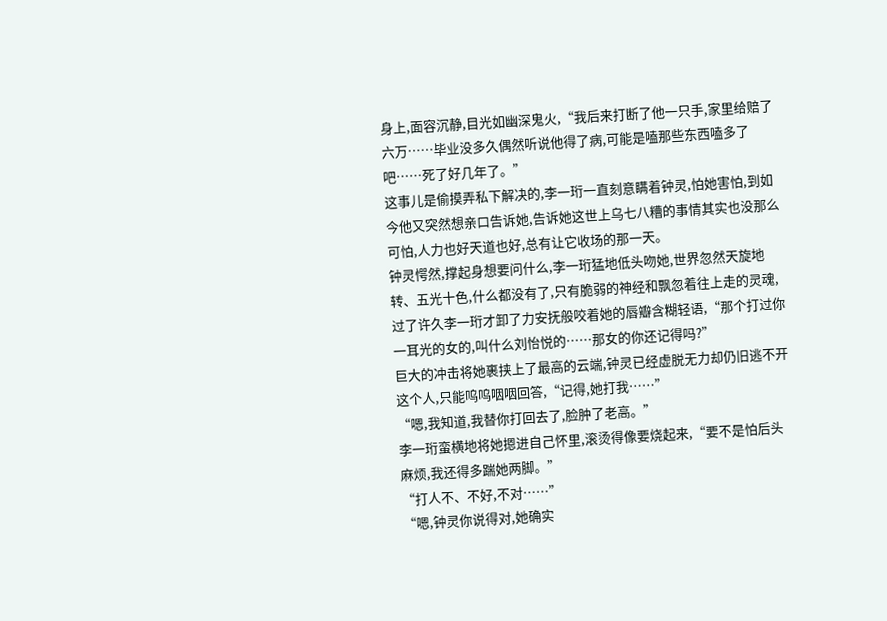身上,面容沉静,目光如幽深鬼火,“我后来打断了他一只手,家里给赔了六万……毕业没多久偶然听说他得了病,可能是嗑那些东西嗑多了吧……死了好几年了。”
这事儿是偷摸弄私下解决的,李一珩一直刻意瞒着钟灵,怕她害怕,到如今他又突然想亲口告诉她,告诉她这世上乌七八糟的事情其实也没那么可怕,人力也好天道也好,总有让它收场的那一天。
钟灵愕然,撑起身想要问什么,李一珩猛地低头吻她,世界忽然天旋地转、五光十色,什么都没有了,只有脆弱的神经和飘忽着往上走的灵魂,过了许久李一珩才卸了力安抚般咬着她的唇瓣含糊轻语,“那个打过你一耳光的女的,叫什么刘怡悦的……那女的你还记得吗?”
巨大的冲击将她裹挟上了最高的云端,钟灵已经虚脱无力却仍旧逃不开这个人,只能呜呜咽咽回答,“记得,她打我……”
“嗯,我知道,我替你打回去了,脸肿了老高。”
李一珩蛮横地将她摁进自己怀里,滚烫得像要烧起来,“要不是怕后头麻烦,我还得多踹她两脚。”
“打人不、不好,不对……”
“嗯,钟灵你说得对,她确实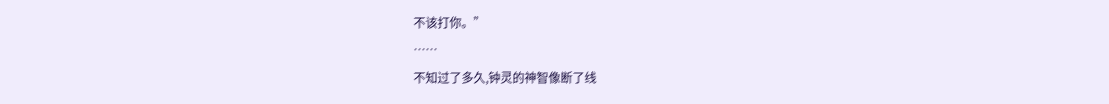不该打你。”
……
不知过了多久,钟灵的神智像断了线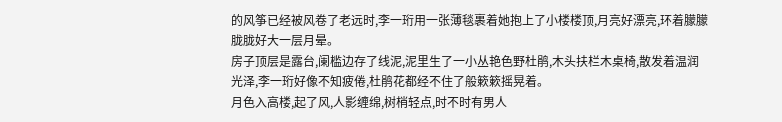的风筝已经被风卷了老远时,李一珩用一张薄毯裹着她抱上了小楼楼顶,月亮好漂亮,环着朦朦胧胧好大一层月晕。
房子顶层是露台,阑槛边存了线泥,泥里生了一小丛艳色野杜鹃,木头扶栏木桌椅,散发着温润光泽,李一珩好像不知疲倦,杜鹃花都经不住了般簌簌摇晃着。
月色入高楼,起了风,人影缠绵,树梢轻点,时不时有男人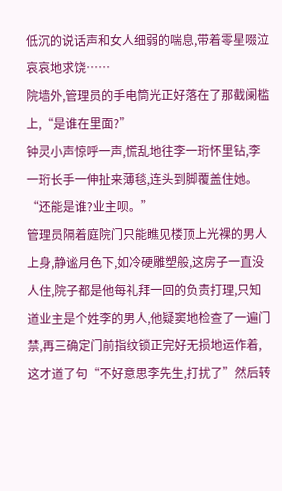低沉的说话声和女人细弱的喘息,带着零星啜泣哀哀地求饶……
院墙外,管理员的手电筒光正好落在了那截阑槛上,“是谁在里面?”
钟灵小声惊呼一声,慌乱地往李一珩怀里钻,李一珩长手一伸扯来薄毯,连头到脚覆盖住她。
“还能是谁?业主呗。”
管理员隔着庭院门只能瞧见楼顶上光裸的男人上身,静谧月色下,如冷硬雕塑般,这房子一直没人住,院子都是他每礼拜一回的负责打理,只知道业主是个姓李的男人,他疑窦地检查了一遍门禁,再三确定门前指纹锁正完好无损地运作着,这才道了句“不好意思李先生,打扰了”然后转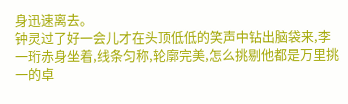身迅速离去。
钟灵过了好一会儿才在头顶低低的笑声中钻出脑袋来,李一珩赤身坐着,线条匀称,轮廓完美,怎么挑剔他都是万里挑一的卓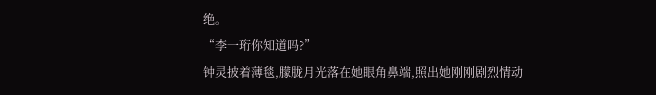绝。
“李一珩你知道吗?”
钟灵披着薄毯,朦胧月光落在她眼角鼻端,照出她刚刚剧烈情动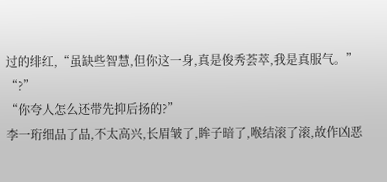过的绯红,“虽缺些智慧,但你这一身,真是俊秀荟萃,我是真服气。”
“?”
“你夸人怎么还带先抑后扬的?”
李一珩细品了品,不太高兴,长眉皱了,眸子暗了,喉结滚了滚,故作凶恶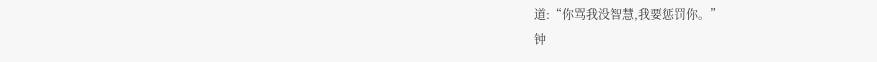道:“你骂我没智慧,我要惩罚你。”
钟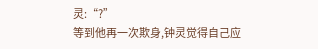灵:“?”
等到他再一次欺身,钟灵觉得自己应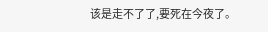该是走不了了,要死在今夜了。